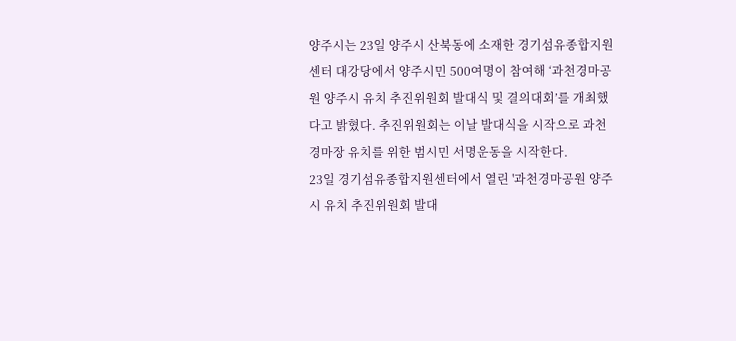양주시는 23일 양주시 산북동에 소재한 경기섬유종합지원센터 대강당에서 양주시민 500여명이 참여해 ‘과천경마공원 양주시 유치 추진위원회 발대식 및 결의대회’를 개최했다고 밝혔다. 추진위원회는 이날 발대식을 시작으로 과천경마장 유치를 위한 범시민 서명운동을 시작한다.
23일 경기섬유종합지원센터에서 열린 '과천경마공원 양주시 유치 추진위원회 발대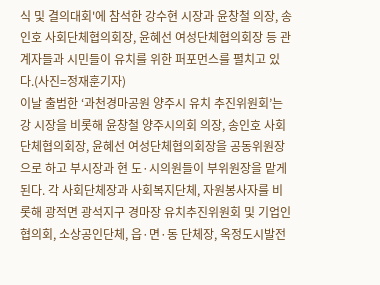식 및 결의대회'에 참석한 강수현 시장과 윤창철 의장, 송인호 사회단체협의회장, 윤혜선 여성단체협의회장 등 관계자들과 시민들이 유치를 위한 퍼포먼스를 펼치고 있다.(사진=정재훈기자)
이날 출범한 ‘과천경마공원 양주시 유치 추진위원회’는 강 시장을 비롯해 윤창철 양주시의회 의장, 송인호 사회단체협의회장, 윤혜선 여성단체협의회장을 공동위원장으로 하고 부시장과 현 도·시의원들이 부위원장을 맡게 된다. 각 사회단체장과 사회복지단체, 자원봉사자를 비롯해 광적면 광석지구 경마장 유치추진위원회 및 기업인협의회, 소상공인단체, 읍·면·동 단체장, 옥정도시발전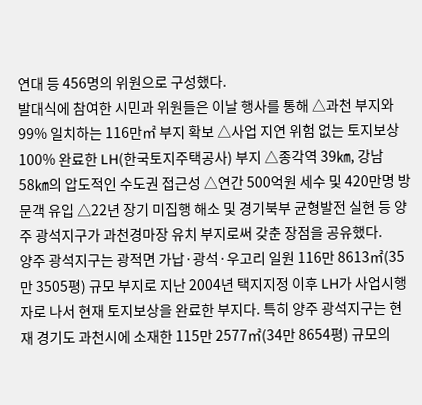연대 등 456명의 위원으로 구성했다.
발대식에 참여한 시민과 위원들은 이날 행사를 통해 △과천 부지와 99% 일치하는 116만㎡ 부지 확보 △사업 지연 위험 없는 토지보상 100% 완료한 LH(한국토지주택공사) 부지 △종각역 39㎞, 강남 58㎞의 압도적인 수도권 접근성 △연간 500억원 세수 및 420만명 방문객 유입 △22년 장기 미집행 해소 및 경기북부 균형발전 실현 등 양주 광석지구가 과천경마장 유치 부지로써 갖춘 장점을 공유했다.
양주 광석지구는 광적면 가납·광석·우고리 일원 116만 8613㎡(35만 3505평) 규모 부지로 지난 2004년 택지지정 이후 LH가 사업시행자로 나서 현재 토지보상을 완료한 부지다. 특히 양주 광석지구는 현재 경기도 과천시에 소재한 115만 2577㎡(34만 8654평) 규모의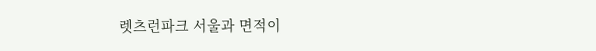렛츠런파크 서울과 면적이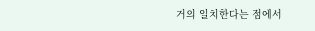거의 일치한다는 점에서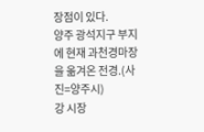장점이 있다.
양주 광석지구 부지에 현재 과천경마장을 옮겨온 전경.(사진=양주시)
강 시장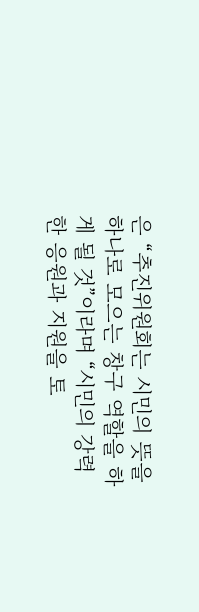은 “추진위원회는 시민의 뜻을 하나로 모으는 창구 역할을 하게 될 것”이라며 “시민의 강력한 응원과 지원을 토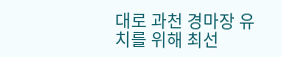대로 과천 경마장 유치를 위해 최선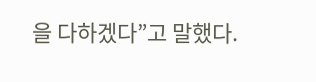을 다하겠다”고 말했다.